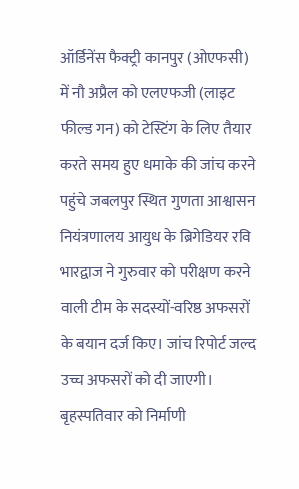ऑर्डिनेंस फैक्ट्री कानपुर (ओएफसी) में नौ अप्रैल को एलएफजी (लाइट फील्ड गन) को टेस्टिंग के लिए तैयार करते समय हुए धमाके की जांच करने पहुंचे जबलपुर स्थित गुणता आश्वासन नियंत्रणालय आयुध के ब्रिगेडियर रवि भारद्वाज ने गुरुवार को परीक्षण करने वाली टीम के सदस्यों-वरिष्ठ अफसरों के बयान दर्ज किए। जांच रिपोर्ट जल्द उच्च अफसरों को दी जाएगी। बृहस्पतिवार को निर्माणी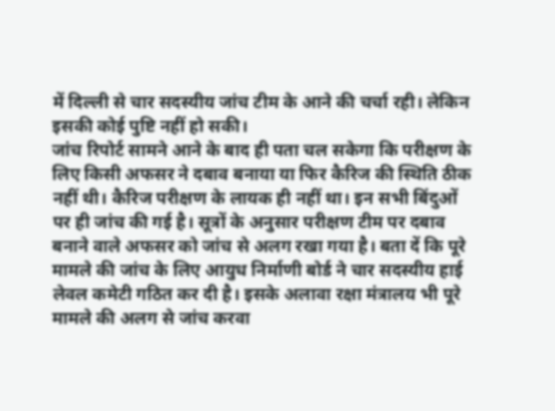में दिल्ली से चार सदस्यीय जांच टीम के आने की चर्चा रही। लेकिन इसकी कोई पुष्टि नहीं हो सकी।
जांच रिपोर्ट सामने आने के बाद ही पता चल सकेगा कि परीक्षण के लिए किसी अफसर ने दबाव बनाया या फिर कैरिज की स्थिति ठीक नहीं थी। कैरिज परीक्षण के लायक ही नहीं था। इन सभी बिंदुओं पर ही जांच की गई है। सूत्रों के अनुसार परीक्षण टीम पर दबाव बनाने वाले अफसर को जांच से अलग रखा गया है। बता दें कि पूरे मामले की जांच के लिए आयुध निर्माणी बोर्ड ने चार सदस्यीय हाई लेवल कमेटी गठित कर दी है। इसके अलावा रक्षा मंत्रालय भी पूरे मामले की अलग से जांच करवा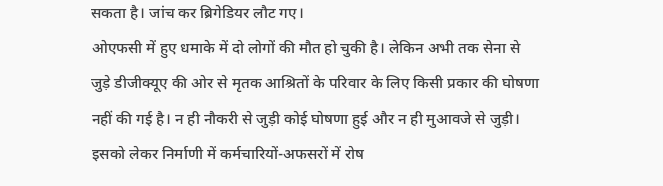सकता है। जांच कर ब्रिगेडियर लौट गए।
ओएफसी में हुए धमाके में दो लोगों की मौत हो चुकी है। लेकिन अभी तक सेना से जुड़े डीजीक्यूए की ओर से मृतक आश्रितों के परिवार के लिए किसी प्रकार की घोषणा नहीं की गई है। न ही नौकरी से जुड़ी कोई घोषणा हुई और न ही मुआवजे से जुड़ी। इसको लेकर निर्माणी में कर्मचारियों-अफसरों में रोष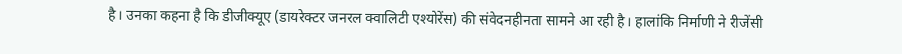है। उनका कहना है कि डीजीक्यूए (डायरेक्टर जनरल क्वालिटी एश्योरेंस) की संवेदनहीनता सामने आ रही है। हालांकि निर्माणी ने रीजेंसी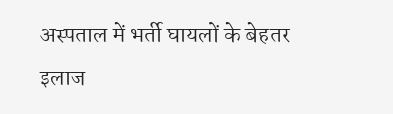अस्पताल में भर्ती घायलों के बेहतर इलाज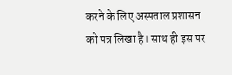करने के लिए अस्पताल प्रशासन को पत्र लिखा है। साथ ही इस पर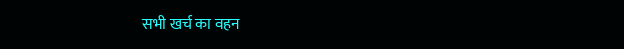सभी खर्च का वहन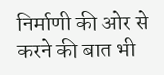निर्माणी की ओर से करने की बात भी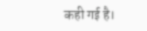कही गई है।